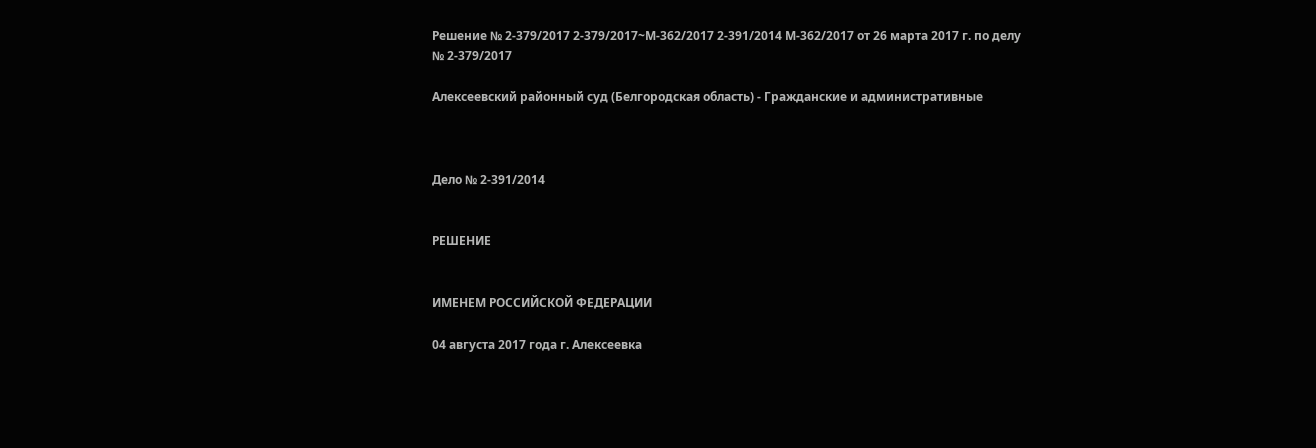Решение № 2-379/2017 2-379/2017~М-362/2017 2-391/2014 М-362/2017 от 26 марта 2017 г. по делу № 2-379/2017

Алексеевский районный суд (Белгородская область) - Гражданские и административные



Дело № 2-391/2014


РЕШЕНИЕ


ИМЕНЕМ РОССИЙСКОЙ ФЕДЕРАЦИИ

04 августа 2017 года г. Алексеевка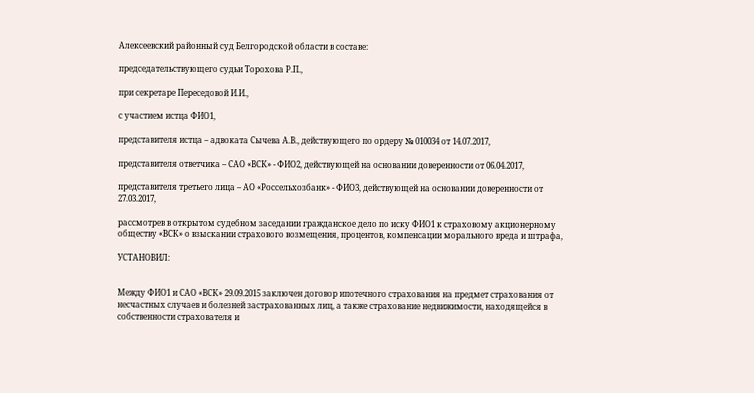Алексеевский районный суд Белгородской области в составе:

председательствующего судьи Торохова Р.П.,

при секретаре Переседовой И.И.,

с участием истца ФИО1,

представителя истца – адвоката Сычева А.В., действующего по ордеру № 010034 от 14.07.2017,

представителя ответчика – САО «ВСК» - ФИО2, действующей на основании доверенности от 06.04.2017,

представителя третьего лица – АО «Россельхозбанк» - ФИО3, действующей на основании доверенности от 27.03.2017,

рассмотрев в открытом судебном заседании гражданское дело по иску ФИО1 к страховому акционерному обществу «ВСК» о взыскании страхового возмещения, процентов, компенсации морального вреда и штрафа,

УСТАНОВИЛ:


Между ФИО1 и САО «ВСК» 29.09.2015 заключен договор ипотечного страхования на предмет страхования от несчастных случаев и болезней застрахованных лиц, а также страхование недвижимости, находящейся в собственности страхователя и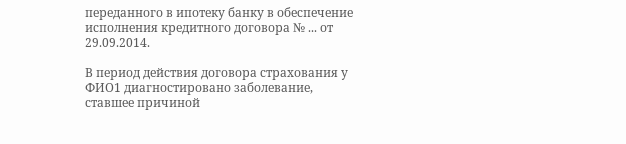переданного в ипотеку банку в обеспечение исполнения кредитного договора № ... от 29.09.2014.

В период действия договора страхования у ФИО1 диагностировано заболевание, ставшее причиной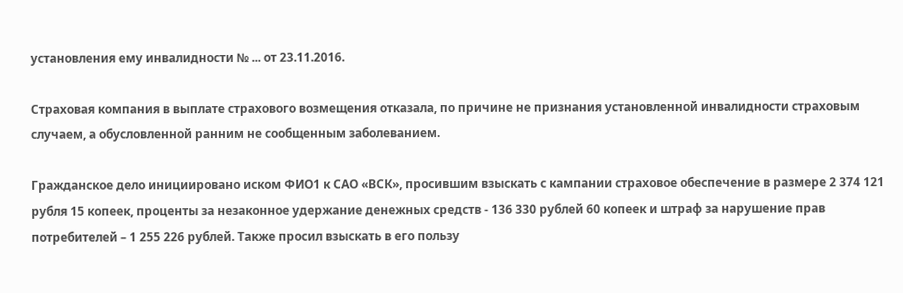установления ему инвалидности № ... от 23.11.2016.

Страховая компания в выплате страхового возмещения отказала, по причине не признания установленной инвалидности страховым случаем, а обусловленной ранним не сообщенным заболеванием.

Гражданское дело инициировано иском ФИО1 к САО «ВСК», просившим взыскать с кампании страховое обеспечение в размере 2 374 121 рубля 15 копеек, проценты за незаконное удержание денежных средств - 136 330 рублей 60 копеек и штраф за нарушение прав потребителей – 1 255 226 рублей. Также просил взыскать в его пользу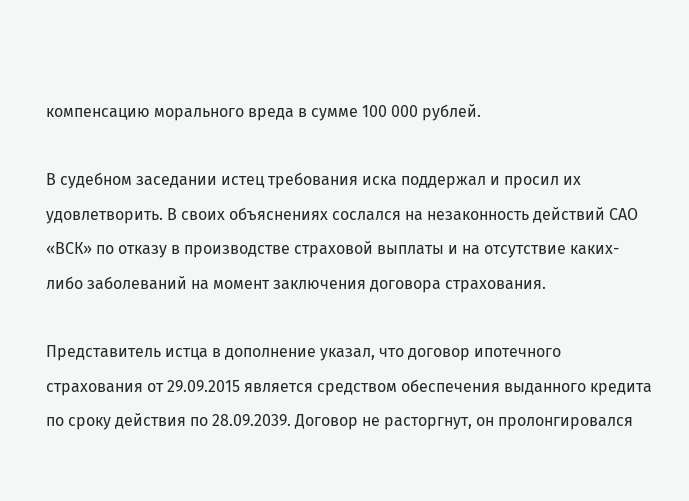компенсацию морального вреда в сумме 100 000 рублей.

В судебном заседании истец требования иска поддержал и просил их удовлетворить. В своих объяснениях сослался на незаконность действий САО «ВСК» по отказу в производстве страховой выплаты и на отсутствие каких-либо заболеваний на момент заключения договора страхования.

Представитель истца в дополнение указал, что договор ипотечного страхования от 29.09.2015 является средством обеспечения выданного кредита по сроку действия по 28.09.2039. Договор не расторгнут, он пролонгировался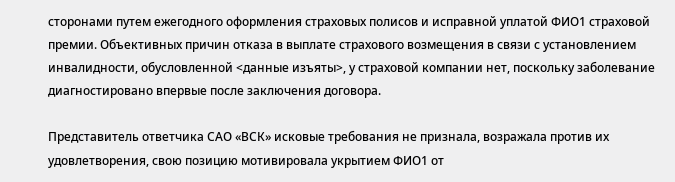сторонами путем ежегодного оформления страховых полисов и исправной уплатой ФИО1 страховой премии. Объективных причин отказа в выплате страхового возмещения в связи с установлением инвалидности, обусловленной <данные изъяты>, у страховой компании нет, поскольку заболевание диагностировано впервые после заключения договора.

Представитель ответчика САО «ВСК» исковые требования не признала, возражала против их удовлетворения, свою позицию мотивировала укрытием ФИО1 от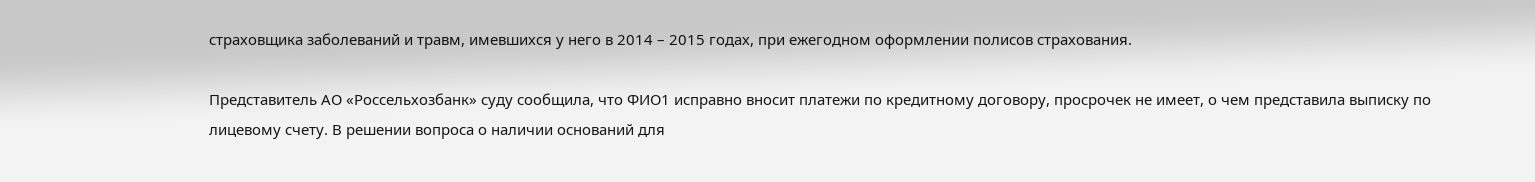страховщика заболеваний и травм, имевшихся у него в 2014 – 2015 годах, при ежегодном оформлении полисов страхования.

Представитель АО «Россельхозбанк» суду сообщила, что ФИО1 исправно вносит платежи по кредитному договору, просрочек не имеет, о чем представила выписку по лицевому счету. В решении вопроса о наличии оснований для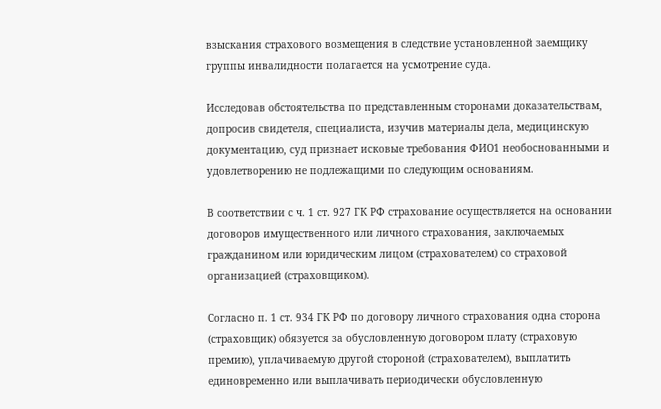взыскания страхового возмещения в следствие установленной заемщику группы инвалидности полагается на усмотрение суда.

Исследовав обстоятельства по представленным сторонами доказательствам, допросив свидетеля, специалиста, изучив материалы дела, медицинскую документацию, суд признает исковые требования ФИО1 необоснованными и удовлетворению не подлежащими по следующим основаниям.

В соответствии с ч. 1 ст. 927 ГК РФ страхование осуществляется на основании договоров имущественного или личного страхования, заключаемых гражданином или юридическим лицом (страхователем) со страховой организацией (страховщиком).

Согласно п. 1 ст. 934 ГК РФ по договору личного страхования одна сторона (страховщик) обязуется за обусловленную договором плату (страховую премию), уплачиваемую другой стороной (страхователем), выплатить единовременно или выплачивать периодически обусловленную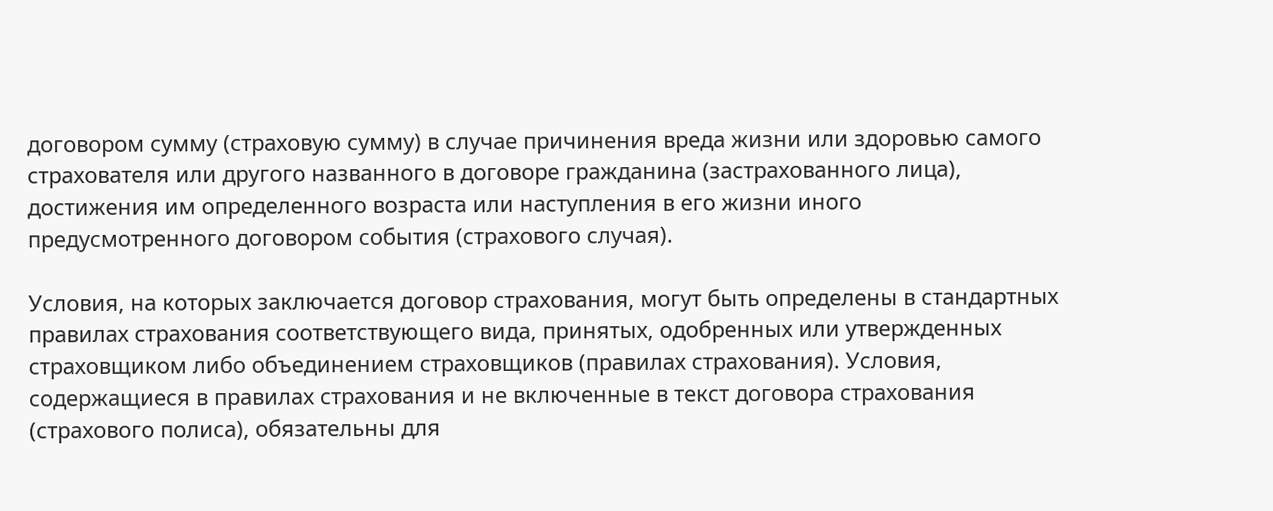договором сумму (страховую сумму) в случае причинения вреда жизни или здоровью самого страхователя или другого названного в договоре гражданина (застрахованного лица), достижения им определенного возраста или наступления в его жизни иного предусмотренного договором события (страхового случая).

Условия, на которых заключается договор страхования, могут быть определены в стандартных правилах страхования соответствующего вида, принятых, одобренных или утвержденных страховщиком либо объединением страховщиков (правилах страхования). Условия, содержащиеся в правилах страхования и не включенные в текст договора страхования (страхового полиса), обязательны для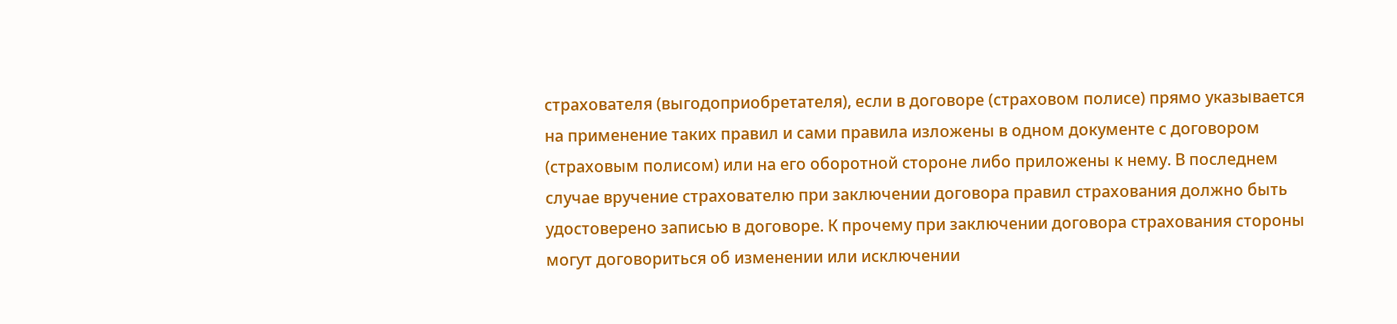страхователя (выгодоприобретателя), если в договоре (страховом полисе) прямо указывается на применение таких правил и сами правила изложены в одном документе с договором (страховым полисом) или на его оборотной стороне либо приложены к нему. В последнем случае вручение страхователю при заключении договора правил страхования должно быть удостоверено записью в договоре. К прочему при заключении договора страхования стороны могут договориться об изменении или исключении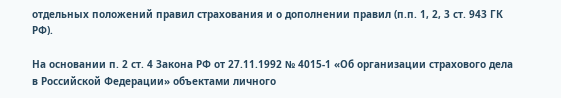отдельных положений правил страхования и о дополнении правил (п.п. 1, 2, 3 ст. 943 ГК РФ).

На основании п. 2 ст. 4 Закона РФ от 27.11.1992 № 4015-1 «Об организации страхового дела в Российской Федерации» объектами личного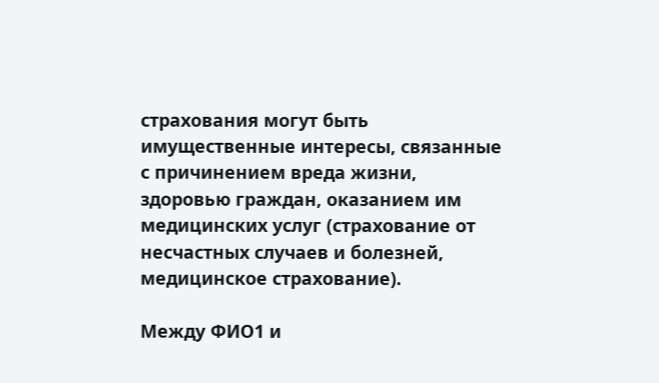страхования могут быть имущественные интересы, связанные с причинением вреда жизни, здоровью граждан, оказанием им медицинских услуг (страхование от несчастных случаев и болезней, медицинское страхование).

Между ФИО1 и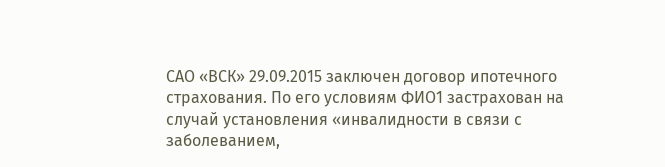САО «ВСК» 29.09.2015 заключен договор ипотечного страхования. По его условиям ФИО1 застрахован на случай установления «инвалидности в связи с заболеванием,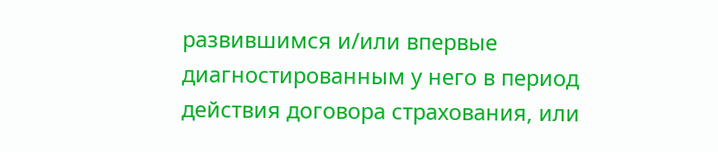развившимся и/или впервые диагностированным у него в период действия договора страхования, или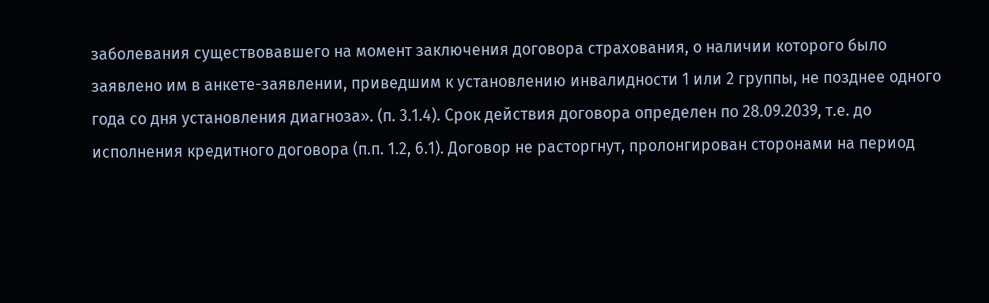заболевания существовавшего на момент заключения договора страхования, о наличии которого было заявлено им в анкете-заявлении, приведшим к установлению инвалидности 1 или 2 группы, не позднее одного года со дня установления диагноза». (п. 3.1.4). Срок действия договора определен по 28.09.2039, т.е. до исполнения кредитного договора (п.п. 1.2, 6.1). Договор не расторгнут, пролонгирован сторонами на период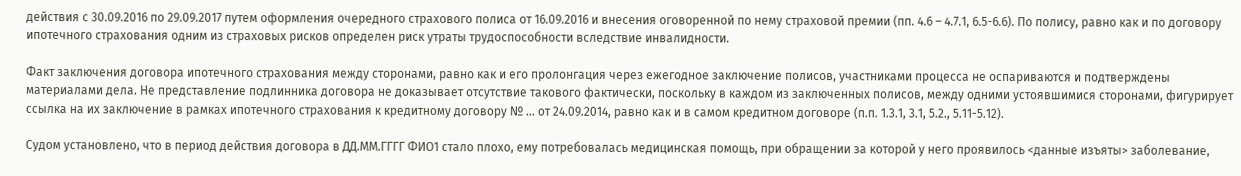действия с 30.09.2016 по 29.09.2017 путем оформления очередного страхового полиса от 16.09.2016 и внесения оговоренной по нему страховой премии (пп. 4.6 – 4.7.1, 6.5-6.6). По полису, равно как и по договору ипотечного страхования одним из страховых рисков определен риск утраты трудоспособности вследствие инвалидности.

Факт заключения договора ипотечного страхования между сторонами, равно как и его пролонгация через ежегодное заключение полисов, участниками процесса не оспариваются и подтверждены материалами дела. Не представление подлинника договора не доказывает отсутствие такового фактически, поскольку в каждом из заключенных полисов, между одними устоявшимися сторонами, фигурирует ссылка на их заключение в рамках ипотечного страхования к кредитному договору № ... от 24.09.2014, равно как и в самом кредитном договоре (п.п. 1.3.1, 3.1, 5.2., 5.11-5.12).

Судом установлено, что в период действия договора в ДД.ММ.ГГГГ ФИО1 стало плохо, ему потребовалась медицинская помощь, при обращении за которой у него проявилось <данные изъяты> заболевание,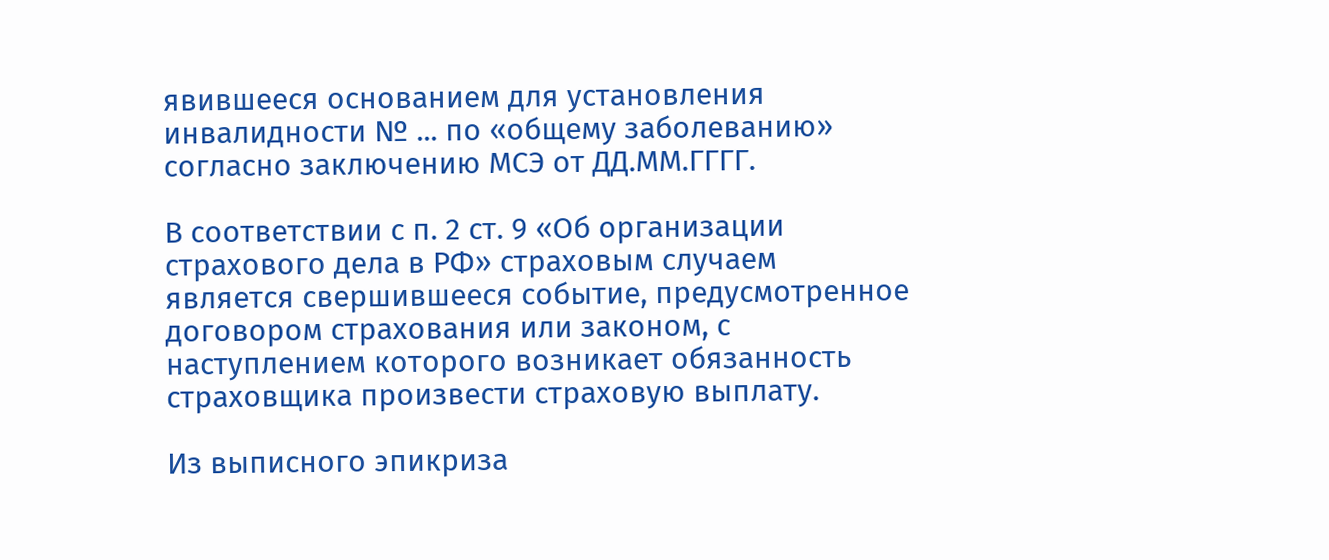явившееся основанием для установления инвалидности № ... по «общему заболеванию» согласно заключению МСЭ от ДД.ММ.ГГГГ.

В соответствии с п. 2 ст. 9 «Об организации страхового дела в РФ» страховым случаем является свершившееся событие, предусмотренное договором страхования или законом, с наступлением которого возникает обязанность страховщика произвести страховую выплату.

Из выписного эпикриза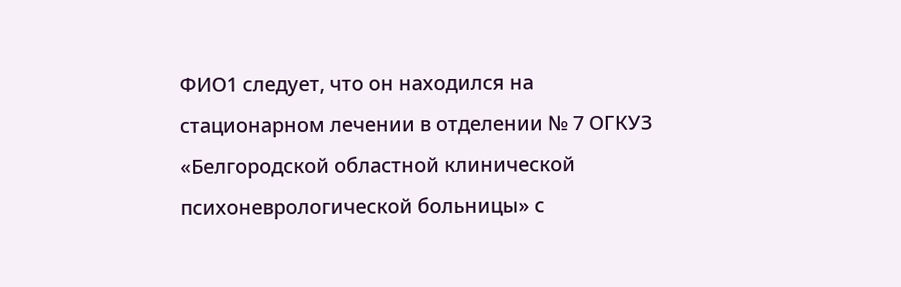ФИО1 следует, что он находился на стационарном лечении в отделении № 7 ОГКУЗ «Белгородской областной клинической психоневрологической больницы» с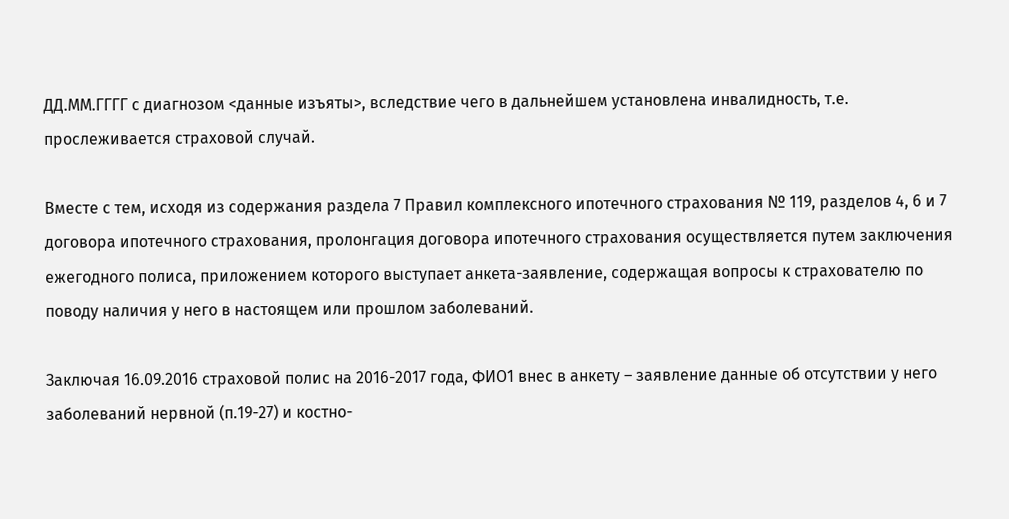ДД.ММ.ГГГГ с диагнозом <данные изъяты>, вследствие чего в дальнейшем установлена инвалидность, т.е. прослеживается страховой случай.

Вместе с тем, исходя из содержания раздела 7 Правил комплексного ипотечного страхования № 119, разделов 4, 6 и 7 договора ипотечного страхования, пролонгация договора ипотечного страхования осуществляется путем заключения ежегодного полиса, приложением которого выступает анкета-заявление, содержащая вопросы к страхователю по поводу наличия у него в настоящем или прошлом заболеваний.

Заключая 16.09.2016 страховой полис на 2016-2017 года, ФИО1 внес в анкету – заявление данные об отсутствии у него заболеваний нервной (п.19-27) и костно-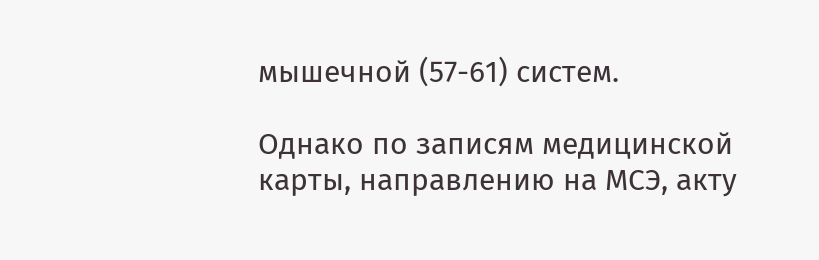мышечной (57-61) систем.

Однако по записям медицинской карты, направлению на МСЭ, акту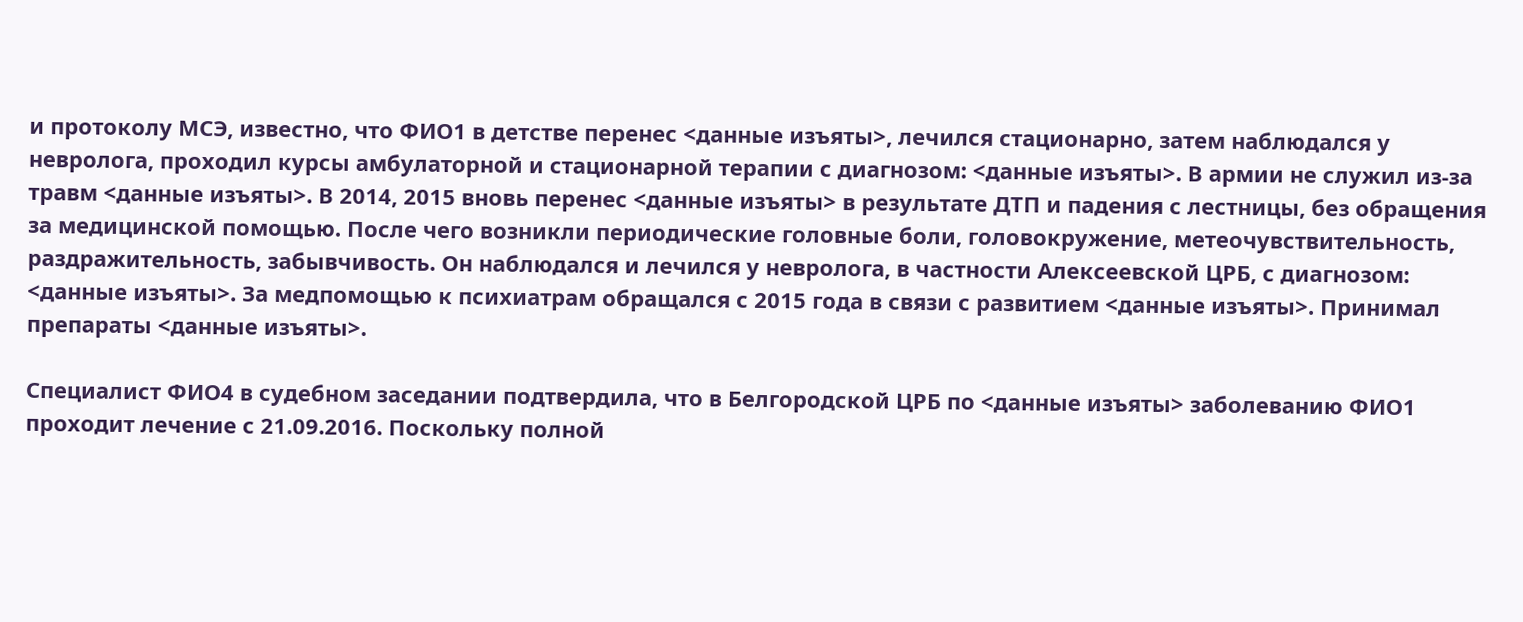и протоколу МСЭ, известно, что ФИО1 в детстве перенес <данные изъяты>, лечился стационарно, затем наблюдался у невролога, проходил курсы амбулаторной и стационарной терапии с диагнозом: <данные изъяты>. В армии не служил из-за травм <данные изъяты>. В 2014, 2015 вновь перенес <данные изъяты> в результате ДТП и падения с лестницы, без обращения за медицинской помощью. После чего возникли периодические головные боли, головокружение, метеочувствительность, раздражительность, забывчивость. Он наблюдался и лечился у невролога, в частности Алексеевской ЦРБ, с диагнозом: <данные изъяты>. За медпомощью к психиатрам обращался с 2015 года в связи с развитием <данные изъяты>. Принимал препараты <данные изъяты>.

Специалист ФИО4 в судебном заседании подтвердила, что в Белгородской ЦРБ по <данные изъяты> заболеванию ФИО1 проходит лечение с 21.09.2016. Поскольку полной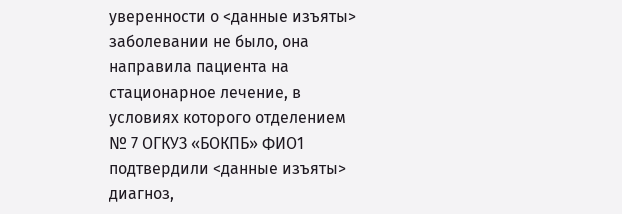уверенности о <данные изъяты> заболевании не было, она направила пациента на стационарное лечение, в условиях которого отделением № 7 ОГКУЗ «БОКПБ» ФИО1 подтвердили <данные изъяты> диагноз,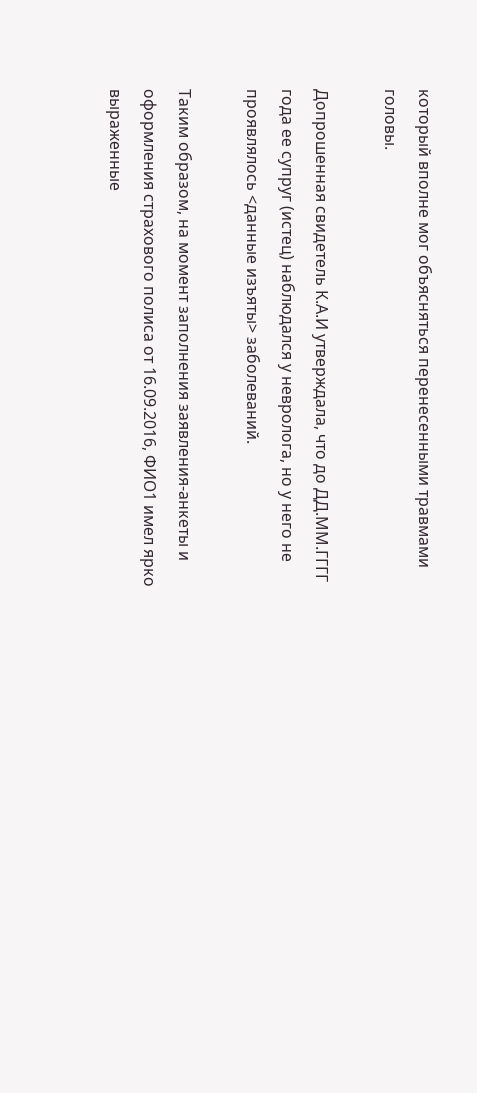который вполне мог объясняться перенесенными травмами головы.

Допрошенная свидетель К.А.И утверждала, что до ДД.ММ.ГГГГ года ее супруг (истец) наблюдался у невролога, но у него не проявлялось <данные изъяты> заболеваний.

Таким образом, на момент заполнения заявления-анкеты и оформления страхового полиса от 16.09.2016, ФИО1 имел ярко выраженные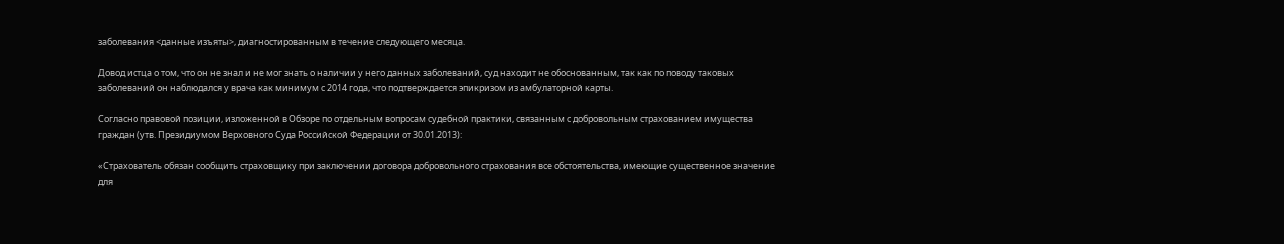заболевания <данные изъяты>, диагностированным в течение следующего месяца.

Довод истца о том, что он не знал и не мог знать о наличии у него данных заболеваний, суд находит не обоснованным, так как по поводу таковых заболеваний он наблюдался у врача как минимум с 2014 года, что подтверждается эпикризом из амбулаторной карты.

Согласно правовой позиции, изложенной в Обзоре по отдельным вопросам судебной практики, связанным с добровольным страхованием имущества граждан (утв. Президиумом Верховного Суда Российской Федерации от 30.01.2013):

«Страхователь обязан сообщить страховщику при заключении договора добровольного страхования все обстоятельства, имеющие существенное значение для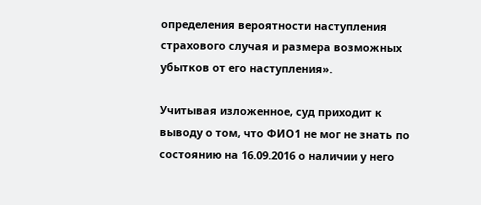определения вероятности наступления страхового случая и размера возможных убытков от его наступления».

Учитывая изложенное, суд приходит к выводу о том, что ФИО1 не мог не знать по состоянию на 16.09.2016 о наличии у него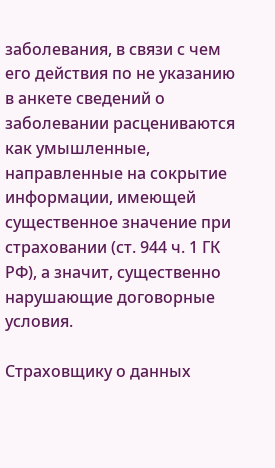заболевания, в связи с чем его действия по не указанию в анкете сведений о заболевании расцениваются как умышленные, направленные на сокрытие информации, имеющей существенное значение при страховании (ст. 944 ч. 1 ГК РФ), а значит, существенно нарушающие договорные условия.

Страховщику о данных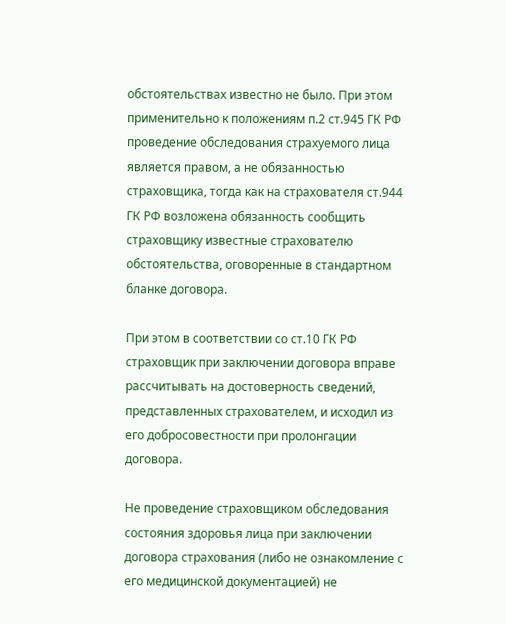обстоятельствах известно не было. При этом применительно к положениям п.2 ст.945 ГК РФ проведение обследования страхуемого лица является правом, а не обязанностью страховщика, тогда как на страхователя ст.944 ГК РФ возложена обязанность сообщить страховщику известные страхователю обстоятельства, оговоренные в стандартном бланке договора.

При этом в соответствии со ст.10 ГК РФ страховщик при заключении договора вправе рассчитывать на достоверность сведений, представленных страхователем, и исходил из его добросовестности при пролонгации договора.

Не проведение страховщиком обследования состояния здоровья лица при заключении договора страхования (либо не ознакомление с его медицинской документацией) не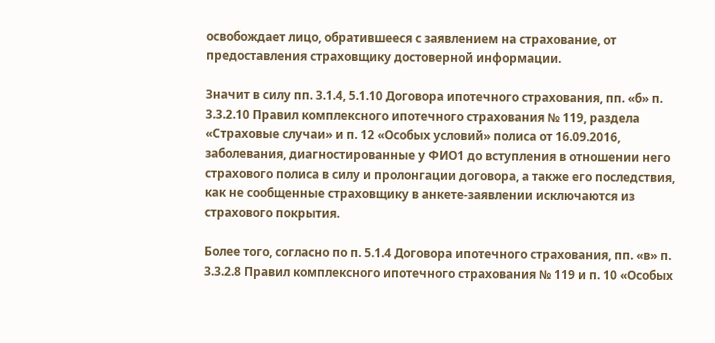освобождает лицо, обратившееся с заявлением на страхование, от предоставления страховщику достоверной информации.

Значит в силу пп. 3.1.4, 5.1.10 Договора ипотечного страхования, пп. «б» п. 3.3.2.10 Правил комплексного ипотечного страхования № 119, раздела «Страховые случаи» и п. 12 «Особых условий» полиса от 16.09.2016, заболевания, диагностированные у ФИО1 до вступления в отношении него страхового полиса в силу и пролонгации договора, а также его последствия, как не сообщенные страховщику в анкете-заявлении исключаются из страхового покрытия.

Более того, согласно по п. 5.1.4 Договора ипотечного страхования, пп. «в» п. 3.3.2.8 Правил комплексного ипотечного страхования № 119 и п. 10 «Особых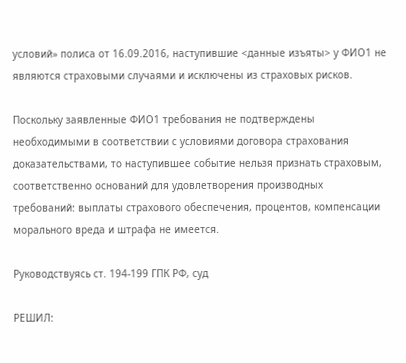условий» полиса от 16.09.2016, наступившие <данные изъяты> у ФИО1 не являются страховыми случаями и исключены из страховых рисков.

Поскольку заявленные ФИО1 требования не подтверждены необходимыми в соответствии с условиями договора страхования доказательствами, то наступившее событие нельзя признать страховым, соответственно оснований для удовлетворения производных требований: выплаты страхового обеспечения, процентов, компенсации морального вреда и штрафа не имеется.

Руководствуясь ст. 194-199 ГПК РФ, суд

РЕШИЛ: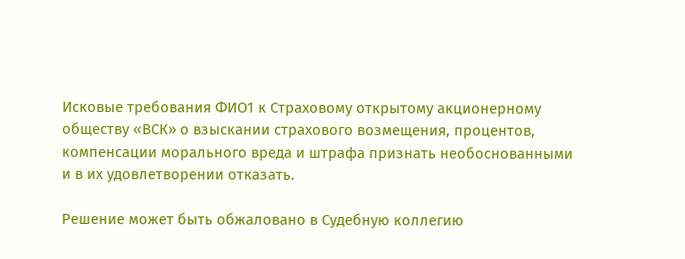Исковые требования ФИО1 к Страховому открытому акционерному обществу «ВСК» о взыскании страхового возмещения, процентов, компенсации морального вреда и штрафа признать необоснованными и в их удовлетворении отказать.

Решение может быть обжаловано в Судебную коллегию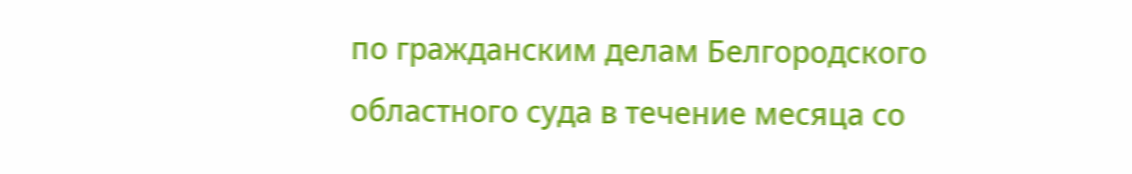по гражданским делам Белгородского областного суда в течение месяца со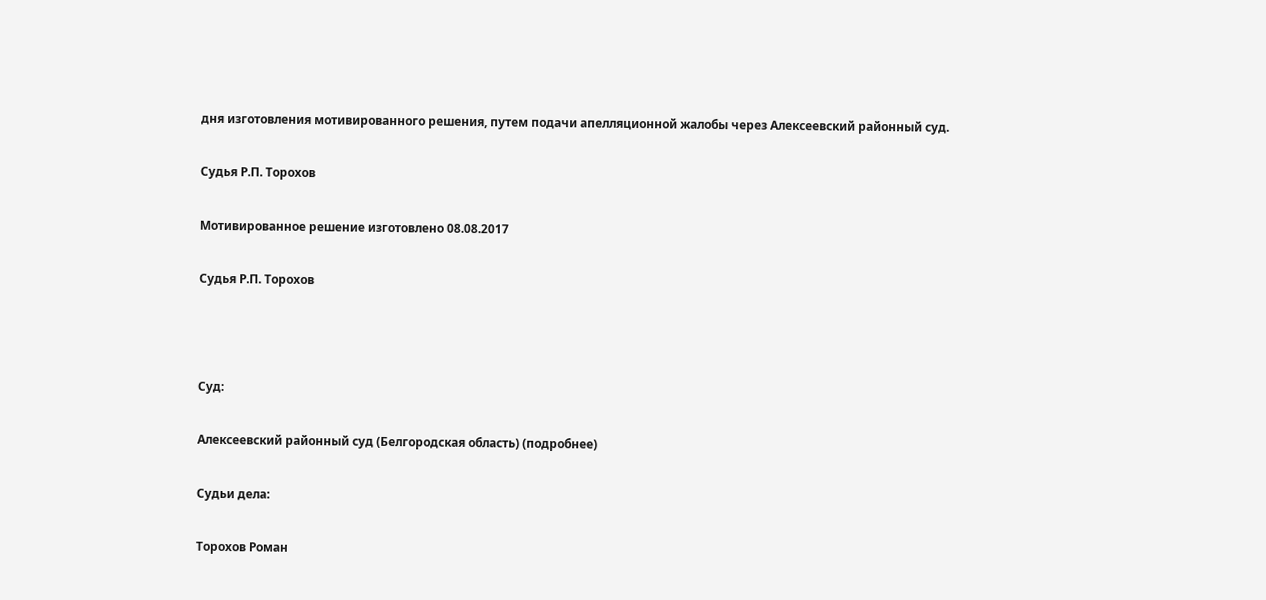дня изготовления мотивированного решения, путем подачи апелляционной жалобы через Алексеевский районный суд.

Судья Р.П. Торохов

Мотивированное решение изготовлено 08.08.2017

Судья Р.П. Торохов



Суд:

Алексеевский районный суд (Белгородская область) (подробнее)

Судьи дела:

Торохов Роман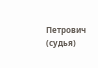Петрович (судья)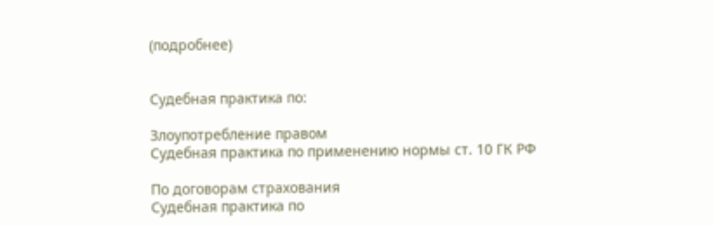(подробнее)


Судебная практика по:

Злоупотребление правом
Судебная практика по применению нормы ст. 10 ГК РФ

По договорам страхования
Судебная практика по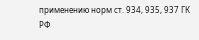применению норм ст. 934, 935, 937 ГК РФ